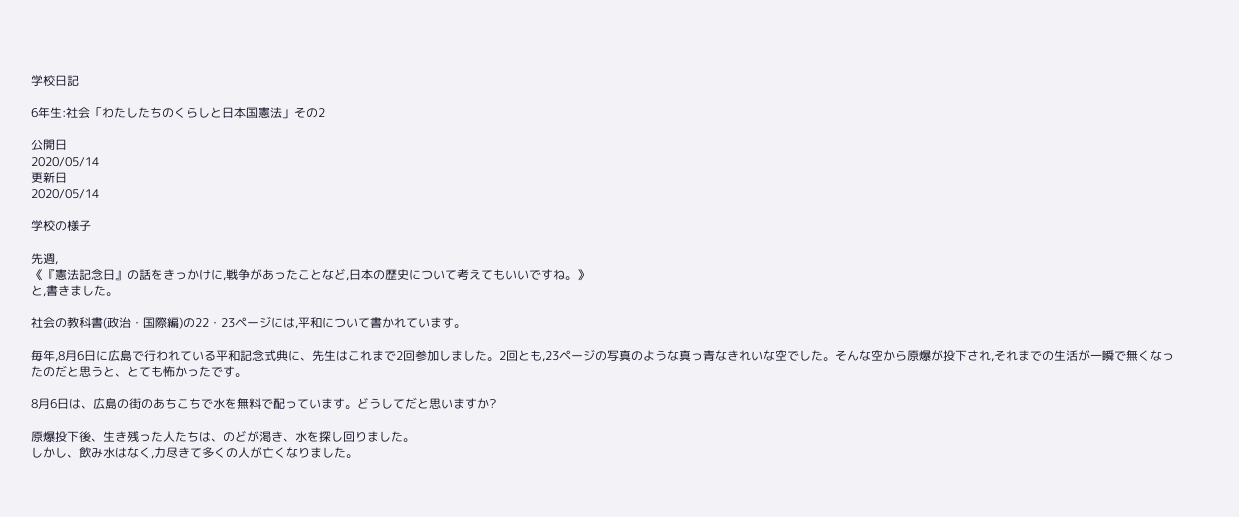学校日記

6年生:社会「わたしたちのくらしと日本国憲法」その2

公開日
2020/05/14
更新日
2020/05/14

学校の様子

先週,
《『憲法記念日』の話をきっかけに,戦争があったことなど,日本の歴史について考えてもいいですね。》
と,書きました。

社会の教科書(政治・国際編)の22・23ページには,平和について書かれています。

毎年,8月6日に広島で行われている平和記念式典に、先生はこれまで2回参加しました。2回とも,23ページの写真のような真っ青なきれいな空でした。そんな空から原爆が投下され,それまでの生活が一瞬で無くなったのだと思うと、とても怖かったです。

8月6日は、広島の街のあちこちで水を無料で配っています。どうしてだと思いますか?

原爆投下後、生き残った人たちは、のどが渇き、水を探し回りました。
しかし、飲み水はなく,力尽きて多くの人が亡くなりました。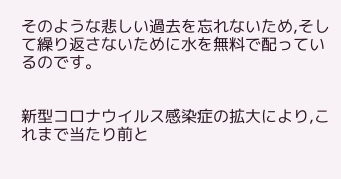そのような悲しい過去を忘れないため,そして繰り返さないために水を無料で配っているのです。


新型コロナウイルス感染症の拡大により,これまで当たり前と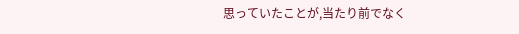思っていたことが,当たり前でなく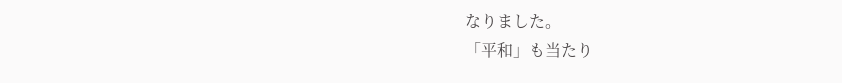なりました。
「平和」も当たり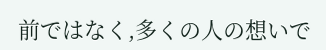前ではなく,多くの人の想いで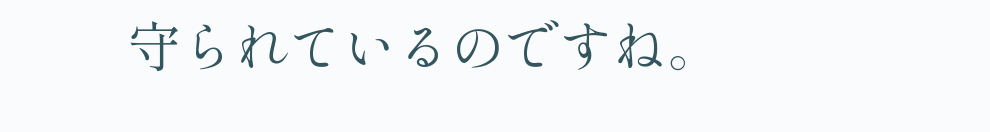守られているのですね。